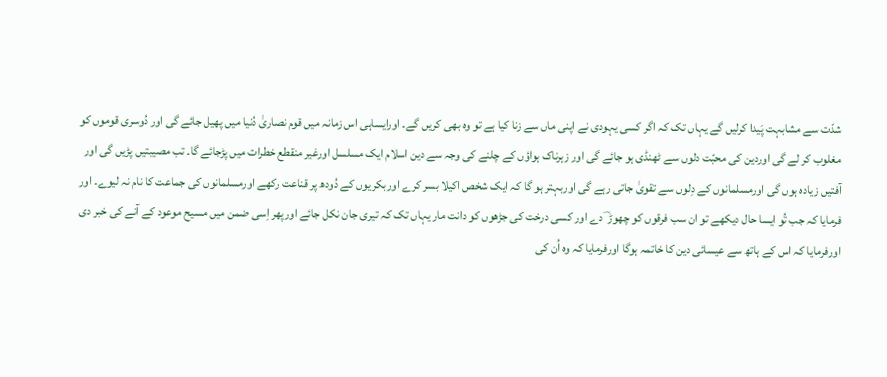شدّت سے مشابہت پَیدا کرلیں گے یہاں تک کہ اگر کسی یہودی نے اپنی ماں سے زنا کیا ہے تو وہ بھی کریں گے۔ اورایساہی اس زمانہ میں قوم نصاریٰ دُنیا میں پھیل جائے گی اور دُوسری قوموں کو مغلوب کر لے گی اوردین کی محبّت دلوں سے ٹھنڈی ہو جائے گی اور زہرناک ہواؤں کے چلنے کی وجہ سے دین اسلام ایک مسلسل اورغیر منقطع خطرات میں پڑجائے گا۔ تب مصیبتیں پڑیں گی اور آفتیں زیادہ ہوں گی اورمسلمانوں کے دِلوں سے تقویٰ جاتی رہے گی اوربہتر ہو گا کہ ایک شخص اکیلا بسر کرے اوربکریوں کے دُودھ پر قناعت رکھے اورمسلمانوں کی جماعت کا نام نہ لیوے۔ اور فرمایا کہ جب تُو ایسا حال دیکھے تو ان سب فرقوں کو چھوڑ ؔ دے اور کسی درخت کی جڑھوں کو دانت مار یہاں تک کہ تیری جان نکل جائے اورپھر اِسی ضمن میں مسیح موعود کے آنے کی خبر دی اورفرمایا کہ اس کے ہاتھ سے عیسائی دین کا خاتمہ ہوگا اورفرمایا کہ وہ اُن کی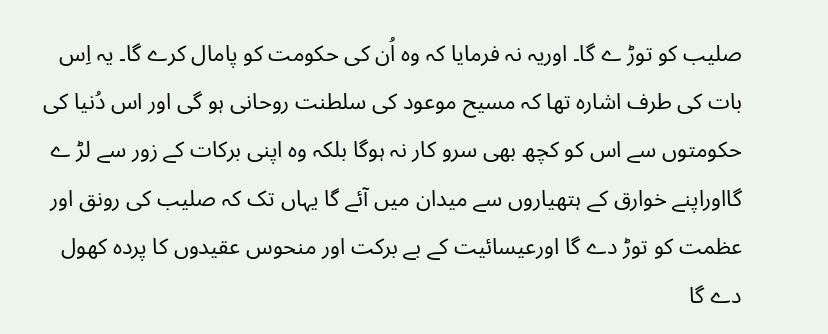صلیب کو توڑ ے گا۔ اوریہ نہ فرمایا کہ وہ اُن کی حکومت کو پامال کرے گا۔ یہ اِس بات کی طرف اشارہ تھا کہ مسیح موعود کی سلطنت روحانی ہو گی اور اس دُنیا کی حکومتوں سے اس کو کچھ بھی سرو کار نہ ہوگا بلکہ وہ اپنی برکات کے زور سے لڑ ے گااوراپنے خوارق کے ہتھیاروں سے میدان میں آئے گا یہاں تک کہ صلیب کی رونق اور عظمت کو توڑ دے گا اورعیسائیت کے بے برکت اور منحوس عقیدوں کا پردہ کھول دے گا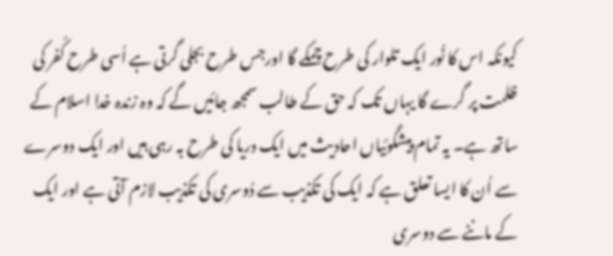کیونکہ اس کا نُور ایک تلوار کی طرح چمکے گا اورجس طرح بجلی گرتی ہے اُسی طرح کُفر کی ظلمت پر گرے گا یہاں تک کہ حق کے طالب سمجھ جائیں گے کہ وہ زندہ خدا اسلام کے ساتھ ہے۔ یہ تمام پیشگوئیاں احادیث میں ایک دریا کی طرح بہ رہی ہیں اور ایک دوسرے سے اُن کا ایسا تعلق ہے کہ ایک کی تکذیب سے دُوسری کی تکذیب لازم آتی ہے اور ایک کے ماننے سے دوسری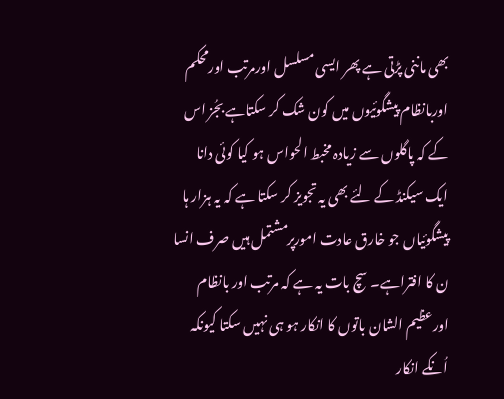بھی ماننی پڑتی ہے پھر ایسی مسلسل اورمرتب اورمحکم اوربانظام پیشگوئیوں میں کون شک کر سکتاہے بجُز اس کے کہ پاگلوں سے زیادہ مخبط الحواس ہو کیا کوئی دانا ایک سیکنڈ کے لئے بھی یہ تجویز کر سکتا ہے کہ یہ ہزار ہا پیشگوئیاں جو خارق عادت امورپرمشتمل ہیں صرف انسا ن کا افتراہے۔ سچ بات یہ ہے کہ مرتب اور بانظام اورعظیم الشان باتوں کا انکار ہو ہی نہیں سکتا کیونکہ اُنکے انکار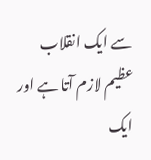سے ایک انقلاب عظیم لازم آتا ہے اور ایک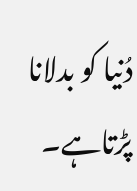دُنیا کو بدلانا پڑتاہے۔